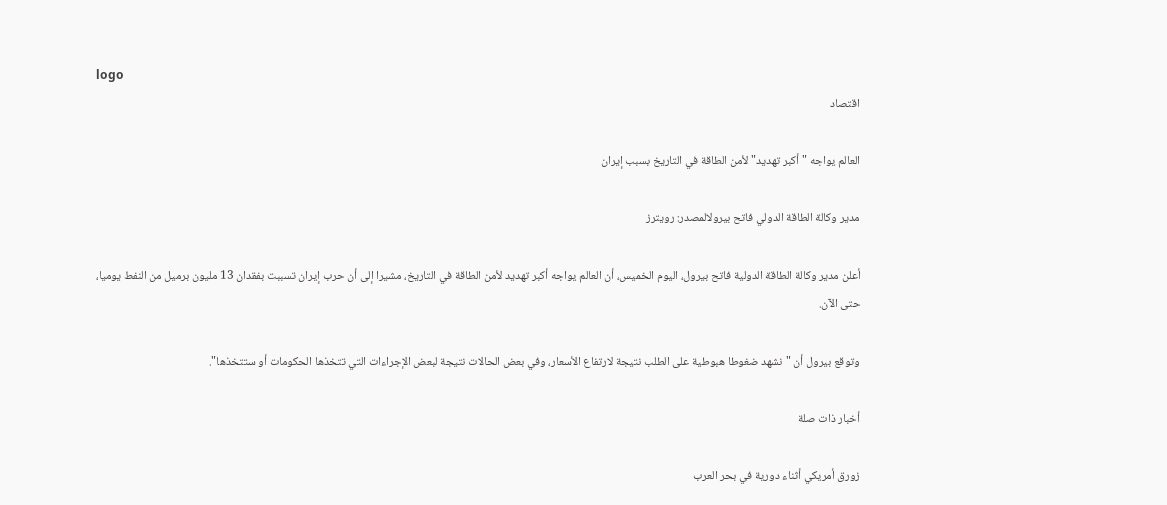logo
اقتصاد

العالم يواجه "أكبر تهديد" لأمن الطاقة في التاريخ بسبب إيران

مدير وكالة الطاقة الدولي فاتح بيرولالمصدر: رويترز

أعلن مدير وكالة الطاقة الدولية فاتح بيرول، اليوم الخميس، أن العالم يواجه أكبر تهديد لأمن الطاقة في التاريخ، مشيرا إلى أن حرب إيران تسببت بفقدان 13 مليون برميل من النفط يوميا، حتى الآن.

وتوقع بيرول أن "نشهد ضغوطا هبوطية على الطلب نتيجة لارتفاع الأسعار، وفي بعض الحالات نتيجة لبعض الإجراءات التي تتخذها الحكومات أو ستتخذها".

أخبار ذات صلة

زورق أمريكي أثناء دورية في بحر العرب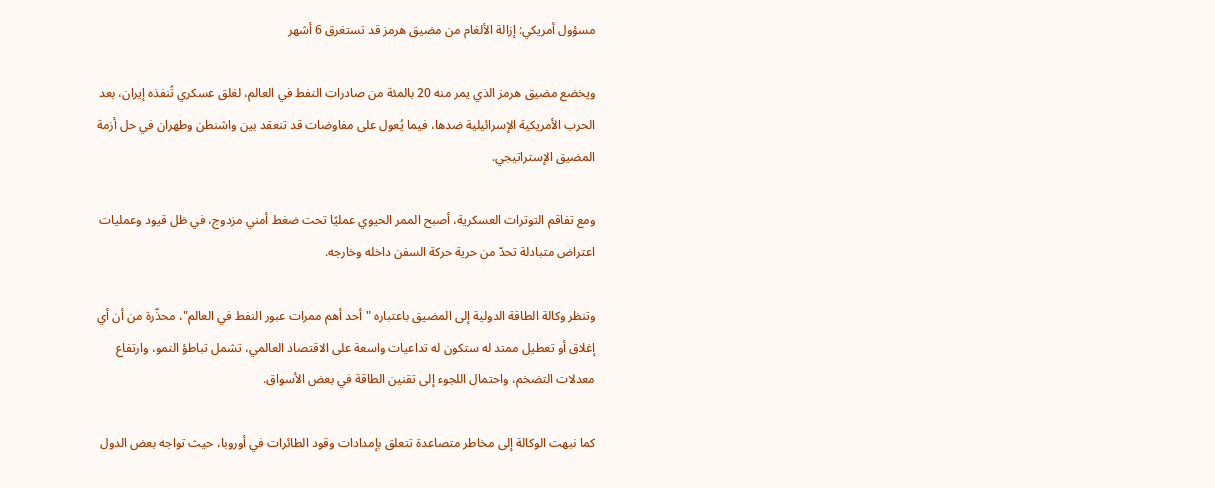مسؤول أمريكي: إزالة الألغام من مضيق هرمز قد تستغرق 6 أشهر

ويخضع مضيق هرمز الذي يمر منه 20 بالمئة من صادرات النفط في العالم، لغلق عسكري تُنفذه إيران، بعد الحرب الأمريكية الإسرائيلية ضدها، فيما يُعول على مفاوضات قد تنعقد بين واشنطن وطهران في حل أزمة المضيق الإستراتيجي.

ومع تفاقم التوترات العسكرية، أصبح الممر الحيوي عمليًا تحت ضغط أمني مزدوج، في ظل قيود وعمليات اعتراض متبادلة تحدّ من حرية حركة السفن داخله وخارجه.

وتنظر وكالة الطاقة الدولية إلى المضيق باعتباره "أحد أهم ممرات عبور النفط في العالم"، محذّرة من أن أي إغلاق أو تعطيل ممتد له ستكون له تداعيات واسعة على الاقتصاد العالمي، تشمل تباطؤ النمو، وارتفاع معدلات التضخم، واحتمال اللجوء إلى تقنين الطاقة في بعض الأسواق.

كما نبهت الوكالة إلى مخاطر متصاعدة تتعلق بإمدادات وقود الطائرات في أوروبا، حيث تواجه بعض الدول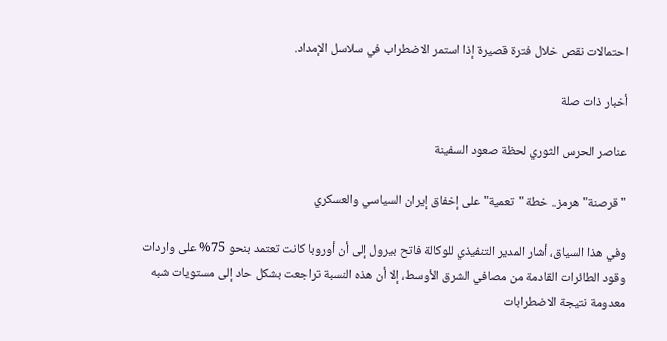احتمالات نقص خلال فترة قصيرة إذا استمر الاضطراب في سلاسل الإمداد.

أخبار ذات صلة

عناصر الحرس الثوري لحظة صعود السفينة

"قرصنة" هرمز.. خطة "تعمية" على إخفاق إيران السياسي والعسكري

وفي هذا السياق، أشار المدير التنفيذي للوكالة فاتح بيرول إلى أن أوروبا كانت تعتمد بنحو 75% على واردات وقود الطائرات القادمة من مصافي الشرق الأوسط، إلا أن هذه النسبة تراجعت بشكل حاد إلى مستويات شبه معدومة نتيجة الاضطرابات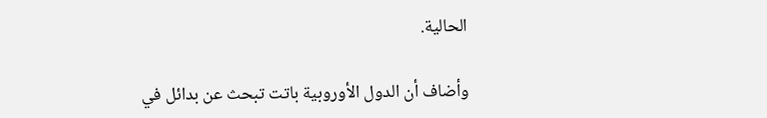الحالية.

وأضاف أن الدول الأوروبية باتت تبحث عن بدائل في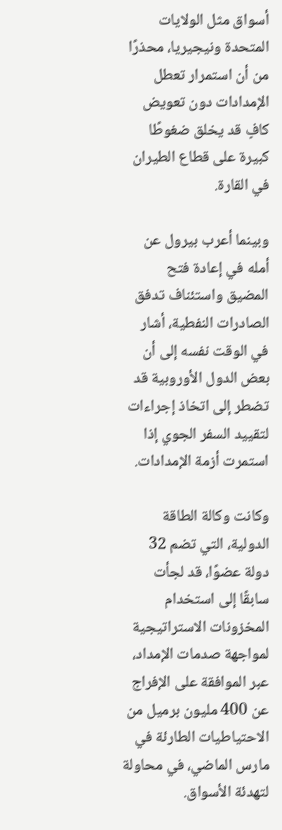أسواق مثل الولايات المتحدة ونيجيريا، محذرًا من أن استمرار تعطل الإمدادات دون تعويض كافٍ قد يخلق ضغوطًا كبيرة على قطاع الطيران في القارة.

وبينما أعرب بيرول عن أمله في إعادة فتح المضيق واستئناف تدفق الصادرات النفطية، أشار في الوقت نفسه إلى أن بعض الدول الأوروبية قد تضطر إلى اتخاذ إجراءات لتقييد السفر الجوي إذا استمرت أزمة الإمدادات.

وكانت وكالة الطاقة الدولية، التي تضم 32 دولة عضوًا، قد لجأت سابقًا إلى استخدام المخزونات الاستراتيجية لمواجهة صدمات الإمداد، عبر الموافقة على الإفراج عن 400 مليون برميل من الاحتياطيات الطارئة في مارس الماضي، في محاولة لتهدئة الأسواق.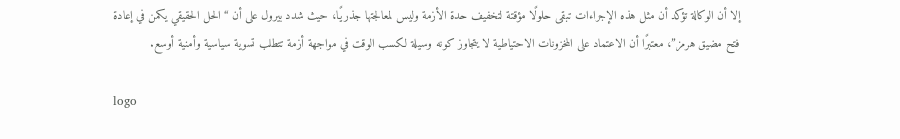إلا أن الوكالة تؤكد أن مثل هذه الإجراءات تبقى حلولًا مؤقتة لتخفيف حدة الأزمة وليس لمعالجتها جذريًا، حيث شدد بيرول على أن “الحل الحقيقي يكمن في إعادة فتح مضيق هرمز”، معتبرًا أن الاعتماد على المخزونات الاحتياطية لا يتجاوز كونه وسيلة لكسب الوقت في مواجهة أزمة تتطلب تسوية سياسية وأمنية أوسع.

logo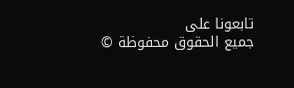تابعونا على
جميع الحقوق محفوظة ©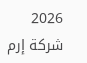2026 شركة إرم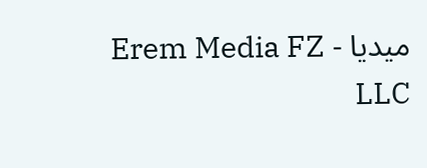ميديا - Erem Media FZ LLC